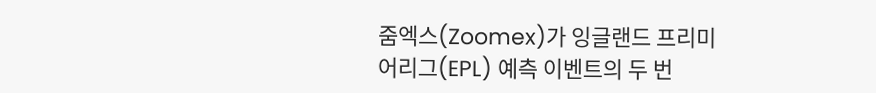줌엑스(Zoomex)가 잉글랜드 프리미어리그(EPL) 예측 이벤트의 두 번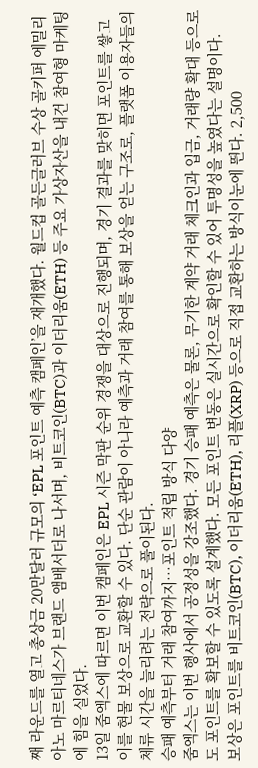째 라운드를 열고 총상금 20만달러 규모의 ‘EPL 포인트 예측 캠페인’을 재개했다. 월드컵 골든글러브 수상 골키퍼 에밀리아노 마르티네스가 브랜드 앰배서더로 나서며, 비트코인(BTC)과 이더리움(ETH) 등 주요 가상자산을 내건 참여형 마케팅에 힘을 실었다.
13일 줌엑스에 따르면 이번 캠페인은 EPL 시즌 막판 순위 경쟁을 대상으로 진행되며, 경기 결과를 맞히면 포인트를 쌓고 이를 현물 보상으로 교환할 수 있다. 단순 관람이 아니라 예측과 거래 참여를 통해 보상을 얻는 구조로, 플랫폼 이용자들의 체류 시간을 늘리려는 전략으로 풀이된다.
승패 예측부터 거래 참여까지…포인트 적립 방식 다양
줌엑스는 이번 행사에서 공정성을 강조했다. 경기 승패 예측은 물론, 무기한 계약 거래 체크인과 입금, 거래량 확대 등으로도 포인트를 확보할 수 있도록 설계했다. 모든 포인트 변동은 실시간으로 확인할 수 있어 투명성을 높였다는 설명이다.
보상은 포인트를 비트코인(BTC), 이더리움(ETH), 리플(XRP) 등으로 직접 교환하는 방식이눈에 띈다. 2,500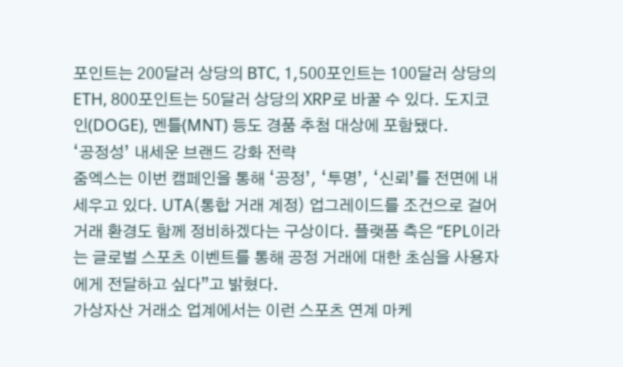포인트는 200달러 상당의 BTC, 1,500포인트는 100달러 상당의 ETH, 800포인트는 50달러 상당의 XRP로 바꿀 수 있다. 도지코인(DOGE), 멘틀(MNT) 등도 경품 추첨 대상에 포함됐다.
‘공정성’ 내세운 브랜드 강화 전략
줌엑스는 이번 캠페인을 통해 ‘공정’, ‘투명’, ‘신뢰’를 전면에 내세우고 있다. UTA(통합 거래 계정) 업그레이드를 조건으로 걸어 거래 환경도 함께 정비하겠다는 구상이다. 플랫폼 측은 “EPL이라는 글로벌 스포츠 이벤트를 통해 공정 거래에 대한 초심을 사용자에게 전달하고 싶다”고 밝혔다.
가상자산 거래소 업계에서는 이런 스포츠 연계 마케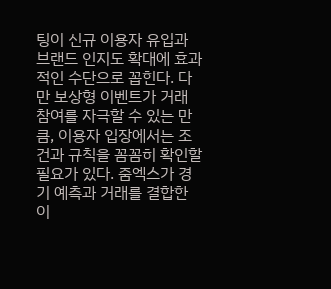팅이 신규 이용자 유입과 브랜드 인지도 확대에 효과적인 수단으로 꼽힌다. 다만 보상형 이벤트가 거래 참여를 자극할 수 있는 만큼, 이용자 입장에서는 조건과 규칙을 꼼꼼히 확인할 필요가 있다. 줌엑스가 경기 예측과 거래를 결합한 이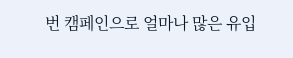번 캠페인으로 얼마나 많은 유입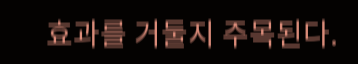효과를 거둘지 주목된다.